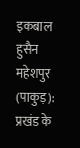इकबाल हुसैन
महेशपुर (पाकुड़): प्रखंड के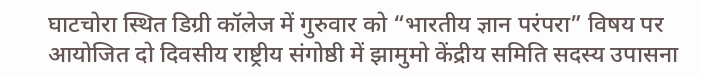घाटचोरा स्थित डिग्री कॉलेज में गुरुवार को “भारतीय ज्ञान परंपरा” विषय पर आयोजित दो दिवसीय राष्ट्रीय संगोष्ठी में झामुमो केंद्रीय समिति सदस्य उपासना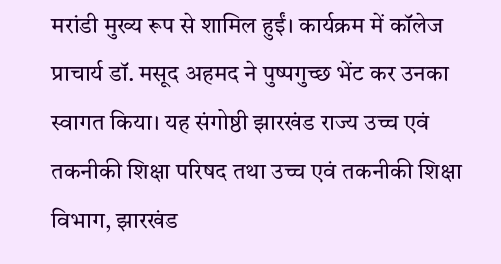मरांडी मुख्य रूप से शामिल हुईं। कार्यक्रम में कॉलेज प्राचार्य डॉ. मसूद अहमद ने पुष्पगुच्छ भेंट कर उनका स्वागत किया। यह संगोष्ठी झारखंड राज्य उच्च एवं तकनीकी शिक्षा परिषद तथा उच्च एवं तकनीकी शिक्षा विभाग, झारखंड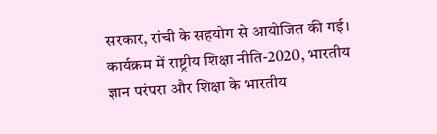सरकार, रांची के सहयोग से आयोजित की गई। कार्यक्रम में राष्ट्रीय शिक्षा नीति-2020, भारतीय ज्ञान परंपरा और शिक्षा के भारतीय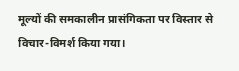मूल्यों की समकालीन प्रासंगिकता पर विस्तार से विचार-विमर्श किया गया।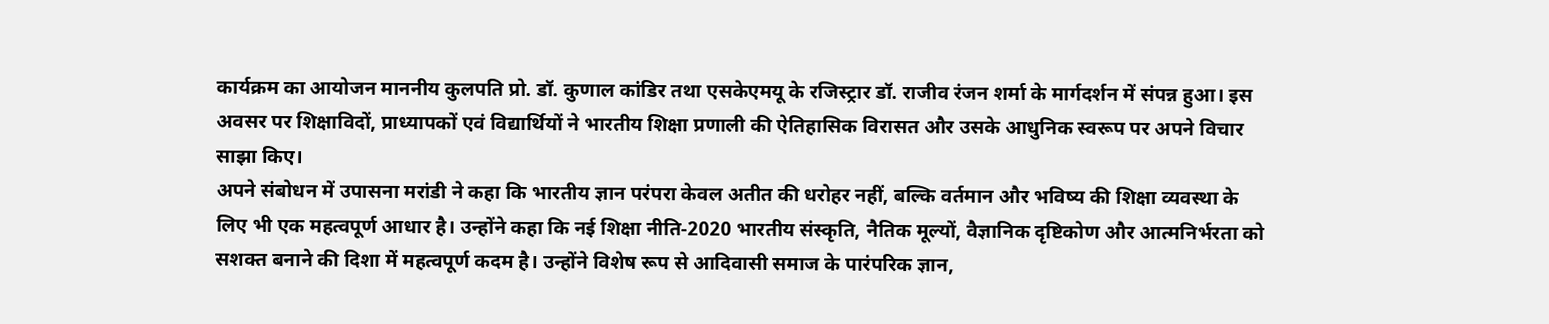कार्यक्रम का आयोजन माननीय कुलपति प्रो. डॉ. कुणाल कांडिर तथा एसकेएमयू के रजिस्ट्रार डॉ. राजीव रंजन शर्मा के मार्गदर्शन में संपन्न हुआ। इस अवसर पर शिक्षाविदों, प्राध्यापकों एवं विद्यार्थियों ने भारतीय शिक्षा प्रणाली की ऐतिहासिक विरासत और उसके आधुनिक स्वरूप पर अपने विचार साझा किए।
अपने संबोधन में उपासना मरांडी ने कहा कि भारतीय ज्ञान परंपरा केवल अतीत की धरोहर नहीं, बल्कि वर्तमान और भविष्य की शिक्षा व्यवस्था के लिए भी एक महत्वपूर्ण आधार है। उन्होंने कहा कि नई शिक्षा नीति-2020 भारतीय संस्कृति, नैतिक मूल्यों, वैज्ञानिक दृष्टिकोण और आत्मनिर्भरता को सशक्त बनाने की दिशा में महत्वपूर्ण कदम है। उन्होंने विशेष रूप से आदिवासी समाज के पारंपरिक ज्ञान,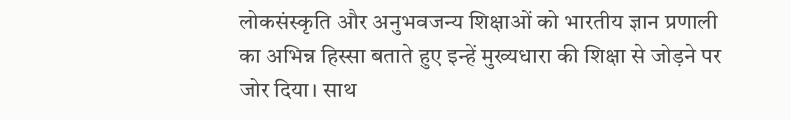लोकसंस्कृति और अनुभवजन्य शिक्षाओं को भारतीय ज्ञान प्रणाली का अभिन्न हिस्सा बताते हुए इन्हें मुख्यधारा की शिक्षा से जोड़ने पर जोर दिया। साथ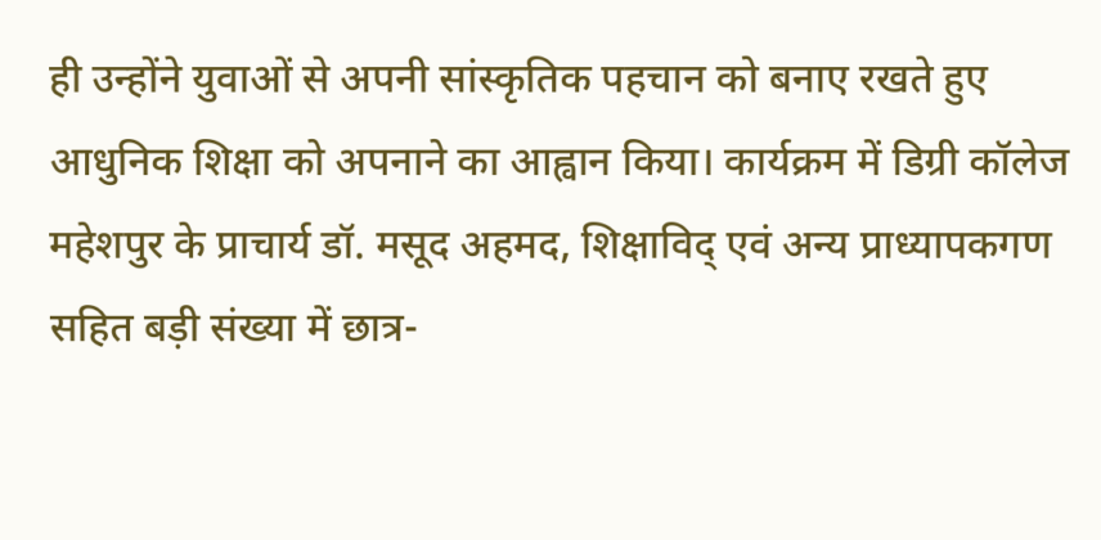ही उन्होंने युवाओं से अपनी सांस्कृतिक पहचान को बनाए रखते हुए आधुनिक शिक्षा को अपनाने का आह्वान किया। कार्यक्रम में डिग्री कॉलेज महेशपुर के प्राचार्य डॉ. मसूद अहमद, शिक्षाविद् एवं अन्य प्राध्यापकगण सहित बड़ी संख्या में छात्र-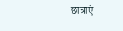छात्राएं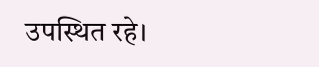उपस्थित रहे।